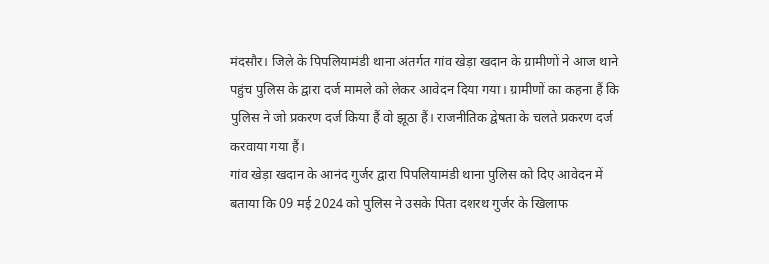मंदसौर। जिले के पिपलियामंडी थाना अंतर्गत गांव खेड़ा खदान के ग्रामीणों ने आज थाने पहुंच पुलिस के द्वारा दर्ज मामले को लेकर आवेदन दिया गया। ग्रामीणों का कहना हैं कि पुलिस ने जो प्रकरण दर्ज किया हैं वो झूठा हैं। राजनीतिक द्वेषता के चलते प्रकरण दर्ज करवाया गया हैं।
गांव खेड़ा खदान के आनंद गुर्जर द्वारा पिपलियामंडी थाना पुलिस को दिए आवेदन में बताया कि 09 मई 2024 को पुलिस ने उसके पिता दशरथ गुर्जर के खिलाफ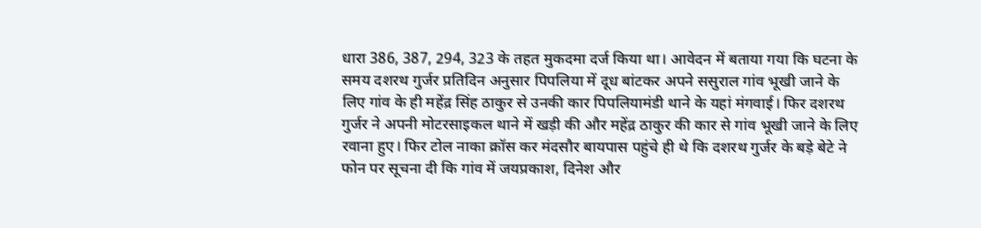धारा 386, 387, 294, 323 के तहत मुकदमा दर्ज किया था। आवेदन में बताया गया कि घटना के समय दशरथ गुर्जर प्रतिदिन अनुसार पिपलिया में दूध बांटकर अपने ससुराल गांव भूखी जाने के लिए गांव के ही महेंद्र सिंह ठाकुर से उनकी कार पिपलियामंडी थाने के यहां मंगवाई। फिर दशरथ गुर्जर ने अपनी मोटरसाइकल थाने में खड़ी की और महेंद्र ठाकुर की कार से गांव भूखी जाने के लिए रवाना हुए। फिर टोल नाका क्रॉस कर मंदसौर बायपास पहुंचे ही थे कि दशरथ गुर्जर के बड़े बेटे ने फोन पर सूचना दी कि गांव में जयप्रकाश, दिनेश और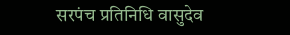सरपंच प्रतिनिधि वासुदेव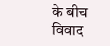के बीच विवाद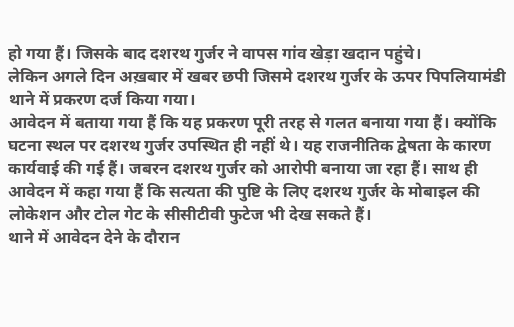हो गया हैं। जिसके बाद दशरथ गुर्जर ने वापस गांव खेड़ा खदान पहुंचे।
लेकिन अगले दिन अख़बार में खबर छपी जिसमे दशरथ गुर्जर के ऊपर पिपलियामंडी थाने में प्रकरण दर्ज किया गया।
आवेदन में बताया गया हैं कि यह प्रकरण पूरी तरह से गलत बनाया गया हैं। क्योंकि घटना स्थल पर दशरथ गुर्जर उपस्थित ही नहीं थे। यह राजनीतिक द्वेषता के कारण कार्यवाई की गई हैं। जबरन दशरथ गुर्जर को आरोपी बनाया जा रहा हैं। साथ ही आवेदन में कहा गया हैं कि सत्यता की पुष्टि के लिए दशरथ गुर्जर के मोबाइल की लोकेशन और टोल गेट के सीसीटीवी फुटेज भी देख सकते हैं।
थाने में आवेदन देने के दौरान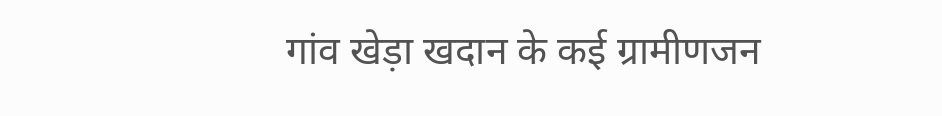गांव खेड़ा खदान के कई ग्रामीणजन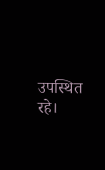उपस्थित रहे।